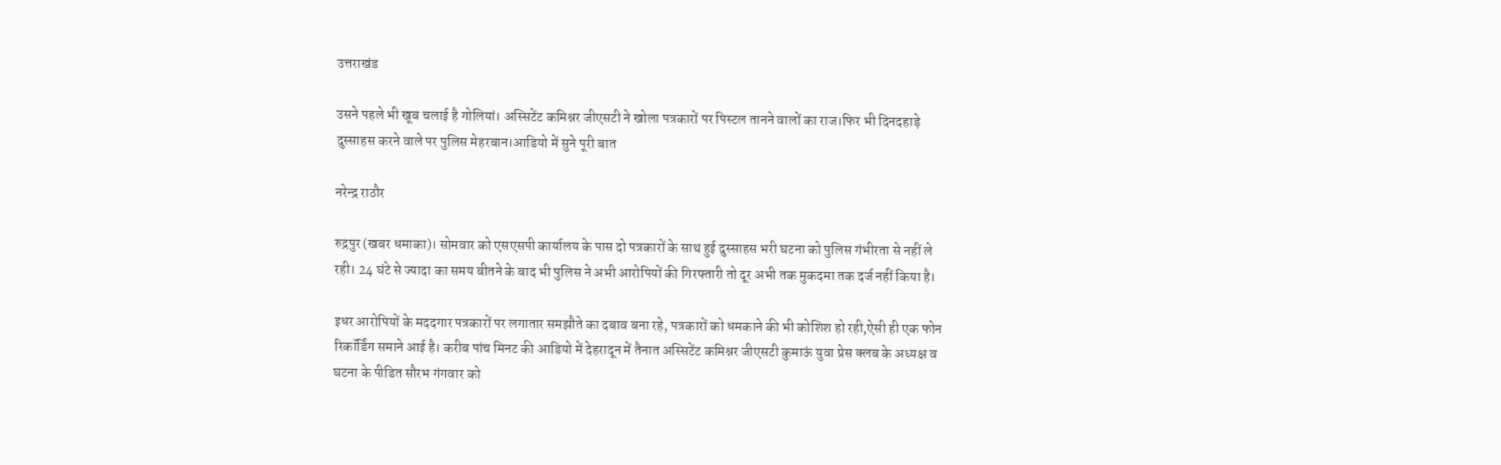उत्तराखंड

उसने पहले भी खूब चलाई है गोलियां। अस्सिटेंट कमिश्नर जीएसटी ने खोला पत्रकारों पर पिस्टल तानने वालों का राज।फिर भी दिनदहाड़े दुस्साहस करने वाले पर पुलिस मेहरबान।आडियो में सुने पूरी बात

नरेन्द्र राठौर

रुद्रपुर (खबर धमाका)। सोमवार को एसएसपी कार्यालय के पास दो पत्रकारों के साथ हुई दुस्साहस भरी घटना को पुलिस गंभीरता से नहीं ले रही। 24 घंटे से ज्यादा का समय बीतने के बाद भी पुलिस ने अभी आरोपियों की गिरफ्तारी तो दूर अभी तक मुकदमा तक दर्ज नहीं किया है।

इधर आरोपियों के मददगार पत्रकारों पर लगातार समझौते का दबाव बना रहे, पत्रकारों को धमकाने की भी कोशिश हो रही,ऐसी ही एक फोन रिकॉर्डिंग समाने आई है। करीब पांच मिनट की आडियो में देहरादून में तैनात अस्सिटेंट कमिश्नर जीएसटी कुमाऊं युवा प्रेस क्लब के अध्यक्ष व घटना के पीडित सौरभ गंगवार को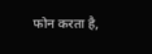फोन करता है,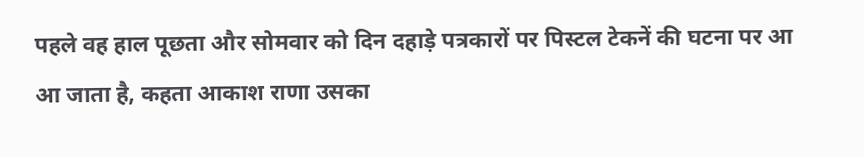पहले वह हाल पूछता और सोमवार को दिन दहाड़े पत्रकारों पर पिस्टल टेकनें की घटना पर आ आ जाता है, कहता आकाश राणा उसका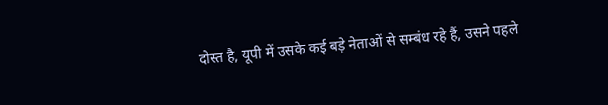दोस्त है, यूपी में उसके कई बड़े नेताओं से सम्बंध रहे हैं, उसने पहले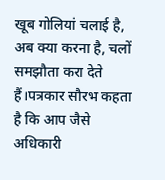खूब गोलियां चलाई है, अब क्या करना है, चलों समझौता करा देते हैं।पत्रकार सौरभ कहता है कि आप जैसे अधिकारी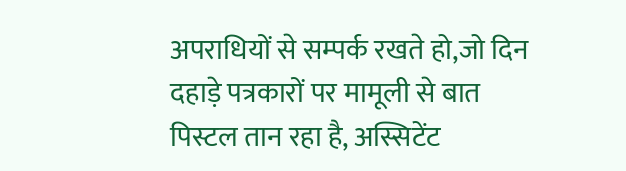अपराधियों से सम्पर्क रखते हो,जो दिन दहाड़े पत्रकारों पर मामूली से बात पिस्टल तान रहा है, अस्सिटेंट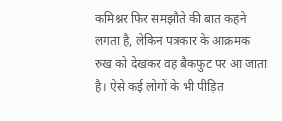कमिश्नर फिर समझौते की बात कहने लगता है, लेकिन पत्रकार के आक्रमक रुख को देखकर वह बैकफुट पर आ जाता है। ऐसे कई लोगों के भी पीड़ित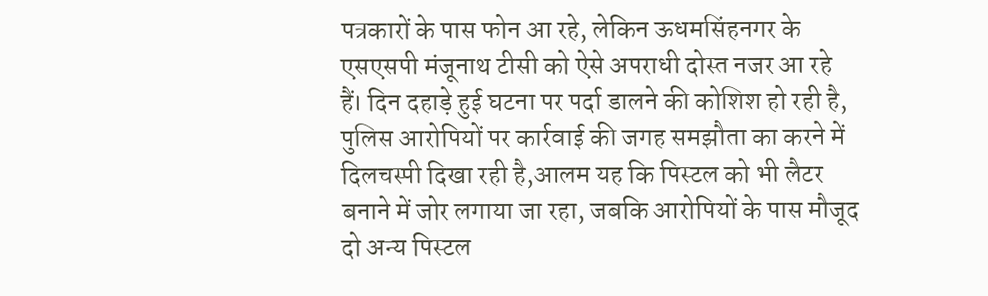पत्रकारों के पास फोन आ रहे, लेकिन ऊधमसिंहनगर के एसएसपी मंजूनाथ टीसी को ऐसे अपराधी दोस्त नजर आ रहे हैं। दिन दहाड़े हुई घटना पर पर्दा डालने की कोशिश हो रही है, पुलिस आरोपियों पर कार्रवाई की जगह समझौता का करने में दिलचस्पी दिखा रही है,आलम यह कि पिस्टल को भी लैटर बनाने में जोर लगाया जा रहा, जबकि आरोपियों के पास मौजूद दो अन्य पिस्टल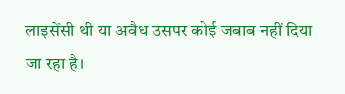लाइसेंसी थी या अवैध उसपर कोई जबाब नहीं दिया जा रहा है।